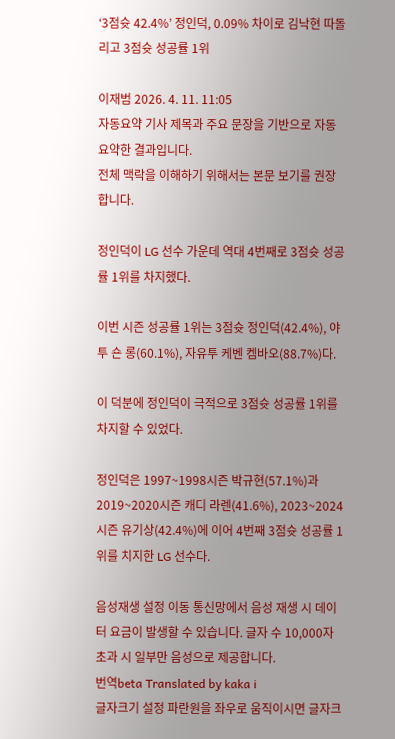‘3점슛 42.4%’ 정인덕, 0.09% 차이로 김낙현 따돌리고 3점슛 성공률 1위

이재범 2026. 4. 11. 11:05
자동요약 기사 제목과 주요 문장을 기반으로 자동요약한 결과입니다.
전체 맥락을 이해하기 위해서는 본문 보기를 권장합니다.

정인덕이 LG 선수 가운데 역대 4번째로 3점슛 성공률 1위를 차지했다.

이번 시즌 성공률 1위는 3점슛 정인덕(42.4%), 야투 숀 롱(60.1%), 자유투 케벤 켐바오(88.7%)다.

이 덕분에 정인덕이 극적으로 3점슛 성공률 1위를 차지할 수 있었다.

정인덕은 1997~1998시즌 박규현(57.1%)과 2019~2020시즌 캐디 라렌(41.6%), 2023~2024시즌 유기상(42.4%)에 이어 4번째 3점슛 성공률 1위를 치지한 LG 선수다.

음성재생 설정 이동 통신망에서 음성 재생 시 데이터 요금이 발생할 수 있습니다. 글자 수 10,000자 초과 시 일부만 음성으로 제공합니다.
번역beta Translated by kaka i
글자크기 설정 파란원을 좌우로 움직이시면 글자크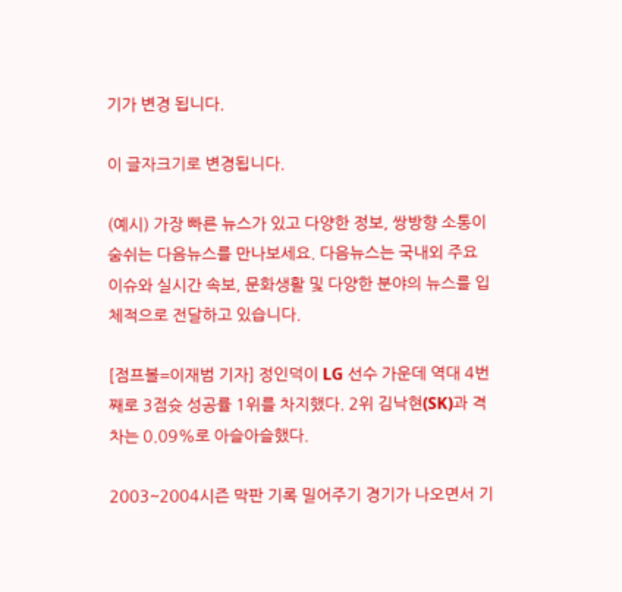기가 변경 됩니다.

이 글자크기로 변경됩니다.

(예시) 가장 빠른 뉴스가 있고 다양한 정보, 쌍방향 소통이 숨쉬는 다음뉴스를 만나보세요. 다음뉴스는 국내외 주요이슈와 실시간 속보, 문화생활 및 다양한 분야의 뉴스를 입체적으로 전달하고 있습니다.

[점프볼=이재범 기자] 정인덕이 LG 선수 가운데 역대 4번째로 3점슛 성공률 1위를 차지했다. 2위 김낙현(SK)과 격차는 0.09%로 아슬아슬했다.

2003~2004시즌 막판 기록 밀어주기 경기가 나오면서 기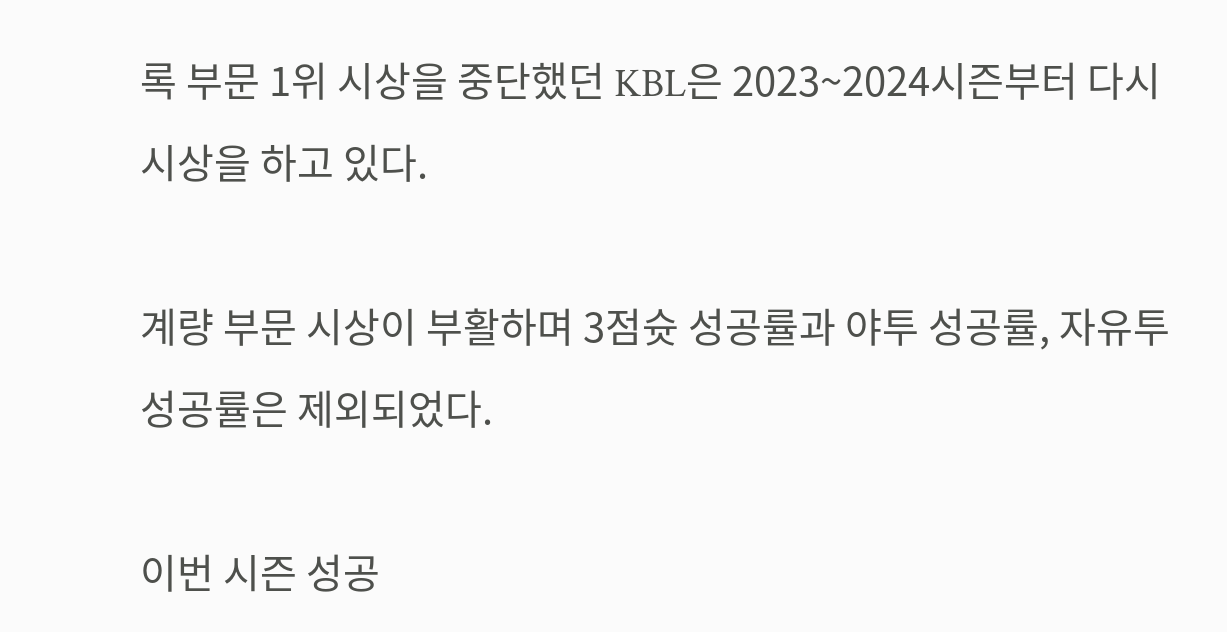록 부문 1위 시상을 중단했던 KBL은 2023~2024시즌부터 다시 시상을 하고 있다.

계량 부문 시상이 부활하며 3점슛 성공률과 야투 성공률, 자유투 성공률은 제외되었다.

이번 시즌 성공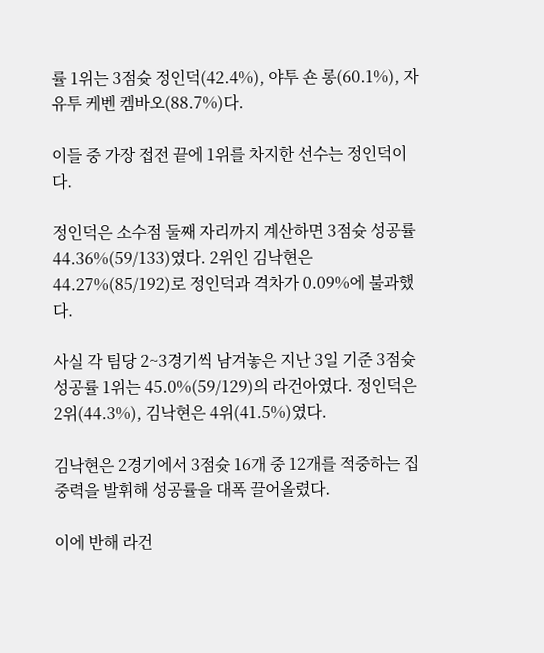률 1위는 3점슛 정인덕(42.4%), 야투 숀 롱(60.1%), 자유투 케벤 켐바오(88.7%)다.

이들 중 가장 접전 끝에 1위를 차지한 선수는 정인덕이다.

정인덕은 소수점 둘째 자리까지 계산하면 3점슛 성공률 44.36%(59/133)였다. 2위인 김낙현은 44.27%(85/192)로 정인덕과 격차가 0.09%에 불과했다.

사실 각 팀당 2~3경기씩 남겨놓은 지난 3일 기준 3점슛 성공률 1위는 45.0%(59/129)의 라건아였다. 정인덕은 2위(44.3%), 김낙현은 4위(41.5%)였다.

김낙현은 2경기에서 3점슛 16개 중 12개를 적중하는 집중력을 발휘해 성공률을 대폭 끌어올렸다.

이에 반해 라건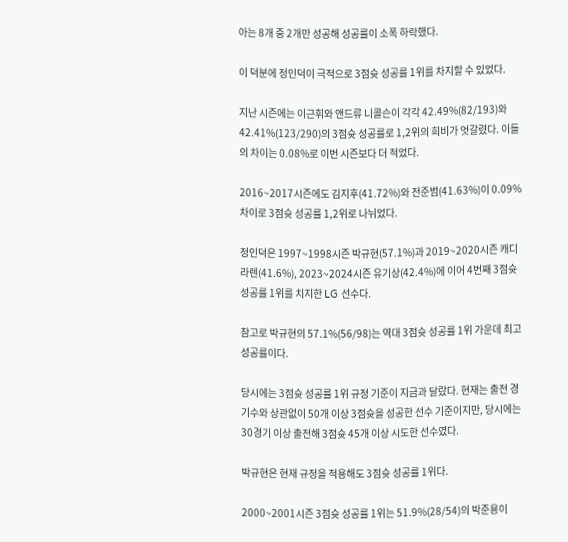아는 8개 중 2개만 성공해 성공률이 소폭 하락했다.

이 덕분에 정인덕이 극적으로 3점슛 성공률 1위를 차지할 수 있었다.

지난 시즌에는 이근휘와 앤드류 니콜슨이 각각 42.49%(82/193)와 42.41%(123/290)의 3점슛 성공률로 1,2위의 희비가 엇갈렸다. 이들의 차이는 0.08%로 이번 시즌보다 더 적었다.

2016~2017시즌에도 김지후(41.72%)와 전준범(41.63%)이 0.09% 차이로 3점슛 성공률 1,2위로 나뉘었다.

정인덕은 1997~1998시즌 박규현(57.1%)과 2019~2020시즌 캐디 라렌(41.6%), 2023~2024시즌 유기상(42.4%)에 이어 4번째 3점슛 성공률 1위를 치지한 LG 선수다.

참고로 박규현의 57.1%(56/98)는 역대 3점슛 성공률 1위 가운데 최고 성공률이다.

당시에는 3점슛 성공률 1위 규정 기준이 지금과 달랐다. 현재는 출전 경기수와 상관없이 50개 이상 3점슛을 성공한 선수 기준이지만, 당시에는 30경기 이상 출전해 3점슛 45개 이상 시도한 선수였다.

박규현은 현재 규정을 적용해도 3점슛 성공률 1위다.

2000~2001시즌 3점슛 성공률 1위는 51.9%(28/54)의 박준용이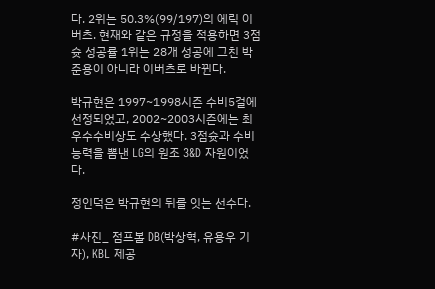다. 2위는 50.3%(99/197)의 에릭 이버츠. 현재와 같은 규정을 적용하면 3점슛 성공률 1위는 28개 성공에 그친 박준용이 아니라 이버츠로 바뀐다.

박규현은 1997~1998시즌 수비5걸에 선정되었고, 2002~2003시즌에는 최우수수비상도 수상했다. 3점슛과 수비 능력을 뽐낸 LG의 원조 3&D 자원이었다.

정인덕은 박규현의 뒤를 잇는 선수다.

#사진_ 점프볼 DB(박상혁, 유용우 기자), KBL 제공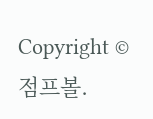Copyright © 점프볼.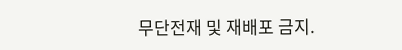무단전재 및 재배포 금지.